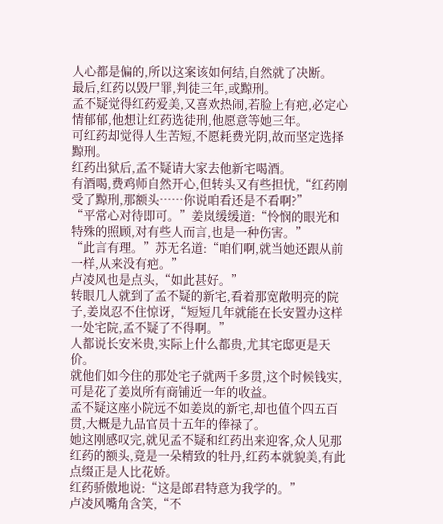人心都是偏的,所以这案该如何结,自然就了决断。
最后,红药以毁尸罪,判徒三年,或黥刑。
孟不疑觉得红药爱美,又喜欢热闹,若脸上有疤,必定心情郁郁,他想让红药选徒刑,他愿意等她三年。
可红药却觉得人生苦短,不愿耗费光阴,故而坚定选择黥刑。
红药出狱后,孟不疑请大家去他新宅喝酒。
有酒喝,费鸡师自然开心,但转头又有些担忧,“红药刚受了黥刑,那额头……你说咱看还是不看啊?”
“平常心对待即可。”姜岚缓缓道:“怜悯的眼光和特殊的照顾,对有些人而言,也是一种伤害。”
“此言有理。”苏无名道:“咱们啊,就当她还跟从前一样,从来没有疤。”
卢凌风也是点头,“如此甚好。”
转眼几人就到了孟不疑的新宅,看着那宽敞明亮的院子,姜岚忍不住惊讶,“短短几年就能在长安置办这样一处宅院,孟不疑了不得啊。”
人都说长安米贵,实际上什么都贵,尤其宅邸更是天价。
就他们如今住的那处宅子就两千多贯,这个时候钱实,可是花了姜岚所有商铺近一年的收益。
孟不疑这座小院远不如姜岚的新宅,却也值个四五百贯,大概是九品官员十五年的俸禄了。
她这刚感叹完,就见孟不疑和红药出来迎客,众人见那红药的额头,竟是一朵精致的牡丹,红药本就貌美,有此点缀正是人比花娇。
红药骄傲地说:“这是郎君特意为我学的。”
卢凌风嘴角含笑,“不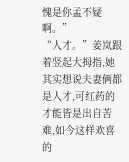愧是你孟不疑啊。”
“人才。”姜岚跟着竖起大拇指,她其实想说夫妻俩都是人才,可红药的才能皆是出自苦难,如今这样欢喜的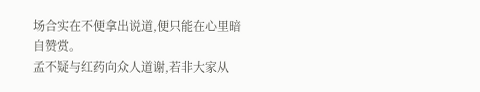场合实在不便拿出说道,便只能在心里暗自赞赏。
孟不疑与红药向众人道谢,若非大家从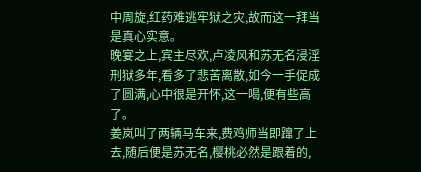中周旋,红药难逃牢狱之灾,故而这一拜当是真心实意。
晚宴之上,宾主尽欢,卢凌风和苏无名浸淫刑狱多年,看多了悲苦离散,如今一手促成了圆满,心中很是开怀,这一喝,便有些高了。
姜岚叫了两辆马车来,费鸡师当即蹿了上去,随后便是苏无名,樱桃必然是跟着的,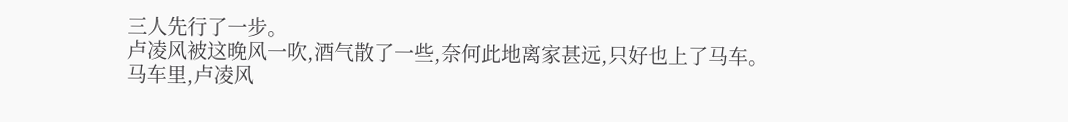三人先行了一步。
卢凌风被这晚风一吹,酒气散了一些,奈何此地离家甚远,只好也上了马车。
马车里,卢凌风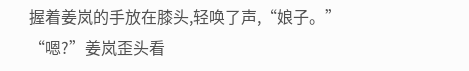握着姜岚的手放在膝头,轻唤了声,“娘子。”
“嗯?”姜岚歪头看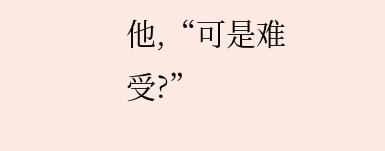他,“可是难受?”